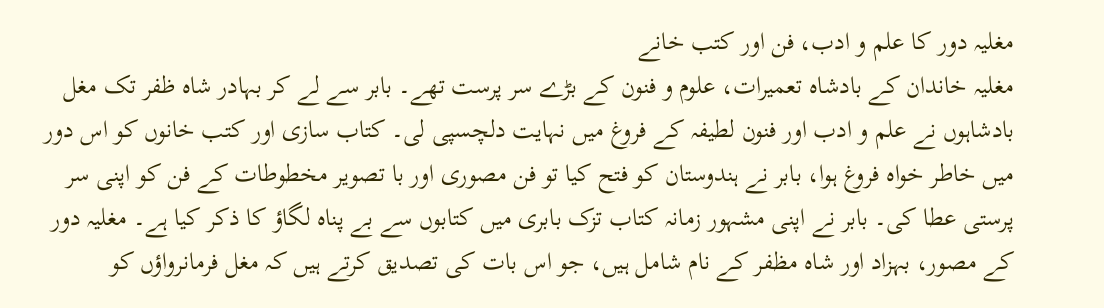مغلیہ دور کا علم و ادب، فن اور کتب خانے
مغلیہ خاندان کے بادشاہ تعمیرات، علوم و فنون کے بڑے سر پرست تھے۔ بابر سے لے کر بہادر شاہ ظفر تک مغل بادشاہوں نے علم و ادب اور فنون لطیفہ کے فروغ میں نہایت دلچسپی لی۔ کتاب سازی اور کتب خانوں کو اس دور میں خاطر خواہ فروغ ہوا، بابر نے ہندوستان کو فتح کیا تو فن مصوری اور با تصویر مخطوطات کے فن کو اپنی سر پرستی عطا کی۔ بابر نے اپنی مشہور زمانہ کتاب تزک بابری میں کتابوں سے بے پناہ لگاؤ کا ذکر کیا ہے۔ مغلیہ دور کے مصور، بہزاد اور شاہ مظفر کے نام شامل ہیں، جو اس بات کی تصدیق کرتے ہیں کہ مغل فرمانرواؤں کو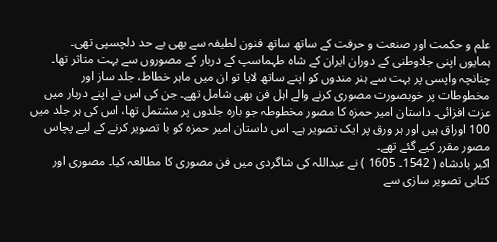علم و حکمت اور صنعت و حرفت کے ساتھ ساتھ فنون لطیفہ سے بھی بے حد دلچسپی تھی۔
ہمایوں اپنی جلاوطنی کے دوران ایران کے شاہ طہماسپ کے دربار کے مصوروں سے بہت متاثر تھا۔ چنانچہ واپسی پر بہت سے ہنر مندوں کو اپنے ساتھ لایا تو ان میں ماہر خطاط، جلد ساز اور مخطوطات پر خوبصورت مصوری کرنے والے اہل فن بھی شامل تھے۔ جن کی اس نے اپنے دربار میں عزت افزائی۔ داستان امیر حمزہ کا مصور مخطوطہ جو بارہ جلدوں پر مشتمل تھا، اس کی ہر جلد میں 100 اوراق ہیں اور ہر ورق پر ایک تصویر ہے۔ اس داستان امیر حمزہ کو با تصویر کرنے کے لیے پچاس مصور مقرر کیے گئے تھے۔
اکبر بادشاہ ( 1542۔ 1605 ) نے عبداللہ کی شاگردی میں فن مصوری کا مطالعہ کیا۔ مصوری اور کتابی تصویر سازی سے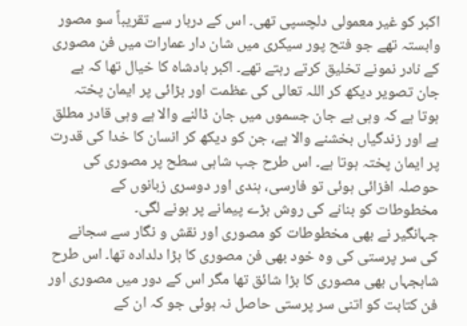اکبر کو غیر معمولی دلچسپی تھی۔ اس کے دربار سے تقریباً سو مصور وابستہ تھے جو فتح پور سیکری میں شان دار عمارات میں فن مصوری کے نادر نمونے تخلیق کرتے رہتے تھے۔ اکبر بادشاہ کا خیال تھا کہ بے جان تصویر دیکھ کر اللہ تعالی کی عظمت اور بڑائی پر ایمان پختہ ہوتا ہے کہ وہی بے جان جسموں میں جان ڈالنے والا ہے وہی قادر مطلق ہے اور زندگیاں بخشنے والا ہے، جن کو دیکھ کر انسان کا خدا کی قدرت پر ایمان پختہ ہوتا ہے۔ اس طرح جب شاہی سطح پر مصوری کی حوصلہ افزائی ہوئی تو فارسی، ہندی اور دوسری زبانوں کے مخطوطات کو بنانے کی روش بڑے پیمانے پر ہونے لگی۔
جہانگیر نے بھی مخطوطات کو مصوری اور نقش و نگار سے سجانے کی سر پرستی کی وہ خود بھی فن مصوری کا بڑا دلدادہ تھا۔ اس طرح شاہجہاں بھی مصوری کا بڑا شائق تھا مگر اس کے دور میں مصوری اور فن کتابت کو اتنی سر پرستی حاصل نہ ہوئی جو کہ ان کے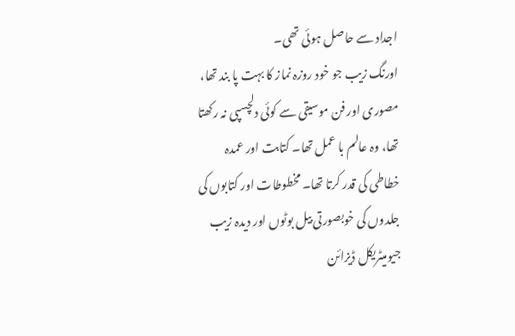اجداد سے حاصل ہوئی تھی۔
اورنگ زیب جو خود روزہ نماز کا بہت پا بند تھا، مصوری اور فن موسیقی سے کوئی دلچسپی نہ رکھتا تھا، وہ عالم با عمل تھا۔ کتابت اور عمدہ خطاطی کی قدر کرتا تھا۔ مخطوطات اور کتابوں کی جلدوں کی خوبصورتی بیل بوٹوں اور دیدہ زیب جیومیٹریکل ڈیزائن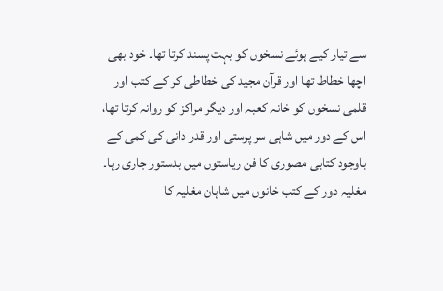سے تیار کیے ہوئے نسخوں کو بہت پسند کرتا تھا۔ خود بھی اچھا خطاط تھا اور قرآن مجید کی خطاطی کر کے کتب اور قلمی نسخوں کو خانہ کعبہ اور دیگر مراکز کو روانہ کرتا تھا، اس کے دور میں شاہی سر پرستی اور قدر دانی کی کمی کے باوجود کتابی مصوری کا فن ریاستوں میں بدستور جاری رہا۔
مغلیہ دور کے کتب خانوں میں شاہان مغلیہ کا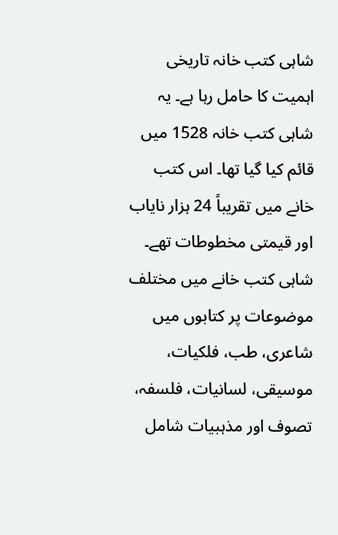شاہی کتب خانہ تاریخی اہمیت کا حامل رہا ہے۔ یہ شاہی کتب خانہ 1528 میں قائم کیا گیا تھا۔ اس کتب خانے میں تقریباً 24 ہزار نایاب اور قیمتی مخطوطات تھے۔ شاہی کتب خانے میں مختلف موضوعات پر کتابوں میں شاعری، طب، فلکیات، موسیقی، لسانیات، فلسفہ، تصوف اور مذہبیات شامل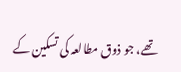تھے، جو ذوق مطالعہ کی تسکین کے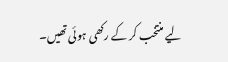لیے منتخب کر کے رکھی ہوئی تھیں۔